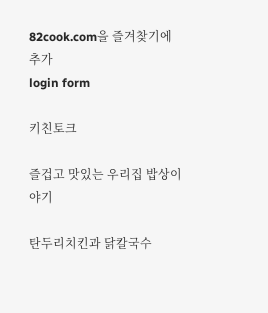82cook.com을 즐겨찾기에 추가
login form

키친토크

즐겁고 맛있는 우리집 밥상이야기

탄두리치킨과 닭칼국수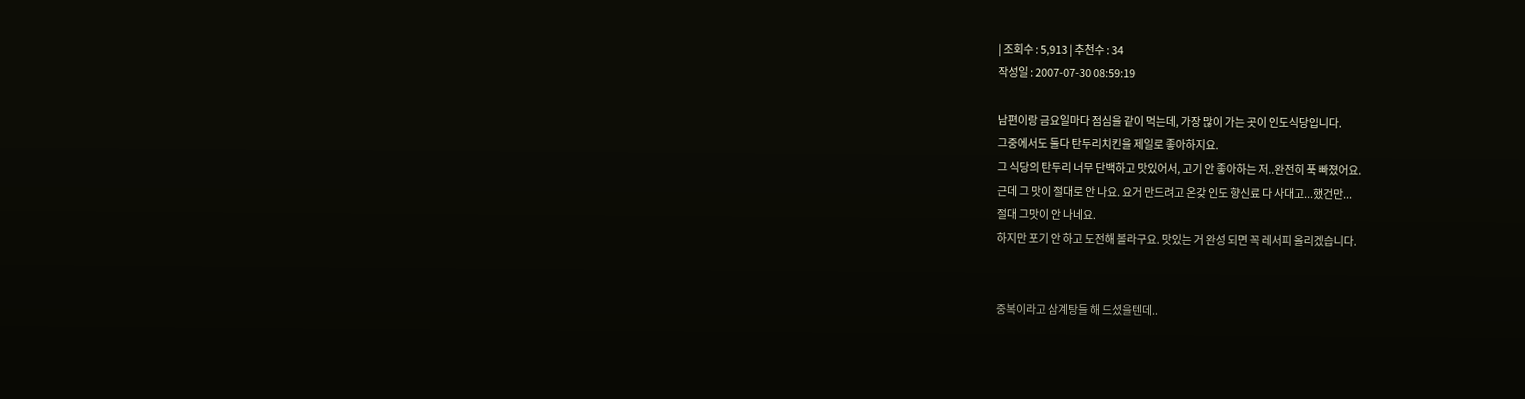| 조회수 : 5,913 | 추천수 : 34
작성일 : 2007-07-30 08:59:19

남편이랑 금요일마다 점심을 같이 먹는데, 가장 많이 가는 곳이 인도식당입니다.
그중에서도 둘다 탄두리치킨을 제일로 좋아하지요.
그 식당의 탄두리 너무 단백하고 맛있어서, 고기 안 좋아하는 저..완전히 푹 빠졌어요.
근데 그 맛이 절대로 안 나요. 요거 만드려고 온갖 인도 향신료 다 사대고...했건만...
절대 그맛이 안 나네요.
하지만 포기 안 하고 도전해 볼라구요. 맛있는 거 완성 되면 꼭 레서피 올리겠습니다.


중복이라고 삼계탕들 해 드셨을텐데..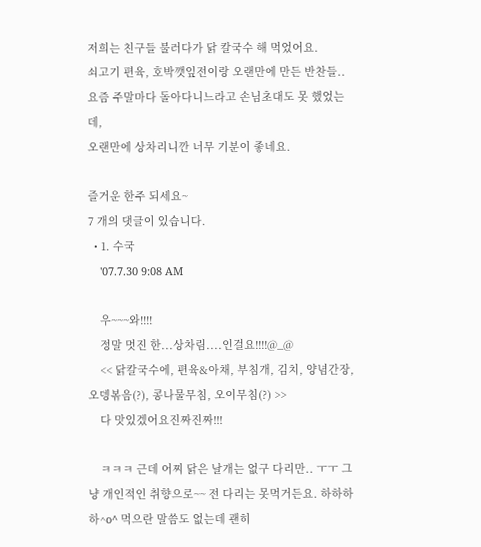저희는 친구들 불러다가 닭 칼국수 해 먹었어요.
쇠고기 편육, 호박깻잎전이랑 오랜만에 만든 반찬들..
요즘 주말마다 돌아다니느라고 손님초대도 못 했었는데,
오랜만에 상차리니깐 너무 기분이 좋네요.

즐거운 한주 되세요~
7 개의 댓글이 있습니다.
  • 1. 수국
    '07.7.30 9:08 AM

    우~~~와!!!!
    정말 멋진 한...상차림....인걸요!!!!@_@
    << 닭칼국수에, 편육&아채, 부침개, 김치, 양념간장,오뎅볶음(?), 콩나물무침, 오이무침(?) >>
    다 맛있겠어요진짜진짜!!!

    ㅋㅋㅋ 근데 어찌 닭은 날개는 없구 다리만.. ㅜㅜ 그냥 개인적인 취향으로~~ 전 다리는 못먹거든요. 하하하하^o^ 먹으란 말씀도 없는데 괜히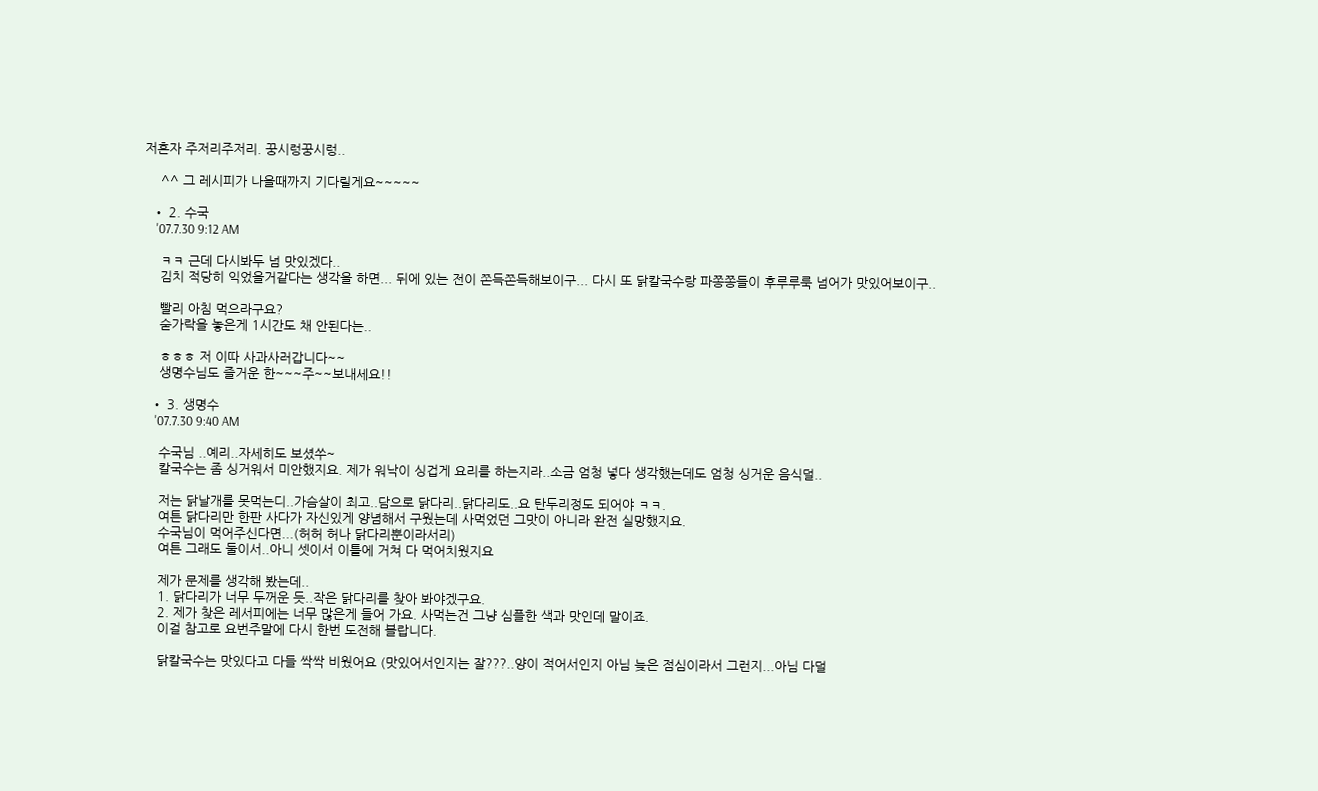저혼자 주저리주저리. 꿍시렁꿍시렁..

    ^^ 그 레시피가 나올때까지 기다릴게요~~~~~

  • 2. 수국
    '07.7.30 9:12 AM

    ㅋㅋ 근데 다시봐두 넘 맛있겠다..
    김치 적당히 익었을거같다는 생각을 하면... 뒤에 있는 전이 쫀득쫀득해보이구... 다시 또 닭칼국수랑 파쫑쫑들이 후루루룩 넘어가 맛있어보이구..

    빨리 아침 먹으라구요?
    숟가락을 놓은게 1시간도 채 안된다는..

    ㅎㅎㅎ 저 이따 사과사러갑니다~~
    생명수님도 즐거운 한~~~주~~보내세요!!

  • 3. 생명수
    '07.7.30 9:40 AM

    수국님 ..예리..자세히도 보셨쑤~
    칼국수는 좀 싱거워서 미안했지요. 제가 워낙이 싱겁게 요리를 하는지라..소금 엄청 넣다 생각했는데도 엄청 싱거운 음식덜..

    저는 닭날개를 못먹는디..가슴살이 최고..담으로 닭다리..닭다리도..요 탄두리정도 되어야 ㅋㅋ.
    여튼 닭다리만 한판 사다가 자신있게 양념해서 구웠는데 사먹었던 그맛이 아니라 완전 실망했지요.
    수국님이 먹어주신다면...(허허 허나 닭다리뿐이라서리)
    여튼 그래도 둘이서..아니 셋이서 이틀에 거쳐 다 먹어치웠지요

    제가 문제를 생각해 봤는데..
    1. 닭다리가 너무 두꺼운 듯..작은 닭다리를 찾아 봐야겠구요.
    2. 제가 찾은 레서피에는 너무 많은게 들어 가요. 사먹는건 그냥 심플한 색과 맛인데 말이죠.
    이걸 참고로 요번주말에 다시 한번 도전해 볼랍니다.

    닭칼국수는 맛있다고 다들 싹싹 비웠어요 (맛있어서인지는 잘???..양이 적어서인지 아님 늦은 점심이라서 그런지...아님 다덜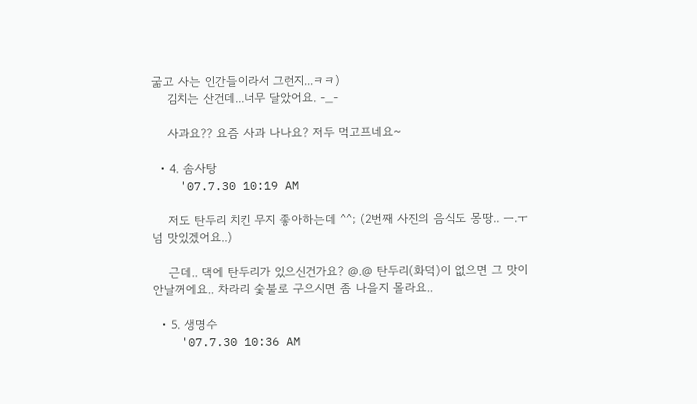굶고 사는 인간들이라서 그런지...ㅋㅋ)
    김치는 산건데...너무 달았어요. -_-

    사과요?? 요즘 사과 나나요? 저두 먹고프네요~

  • 4. 솜사탕
    '07.7.30 10:19 AM

    저도 탄두리 치킨 무지 좋아하는데 ^^; (2번째 사진의 음식도 몽땅.. ㅡ.ㅜ 넘 맛있겠어요..)

    근데.. 댁에 탄두리가 있으신건가요? @.@ 탄두리(화덕)이 없으면 그 맛이 안날꺼에요.. 차라리 숯불로 구으시면 좀 나을지 몰라요..

  • 5. 생명수
    '07.7.30 10:36 AM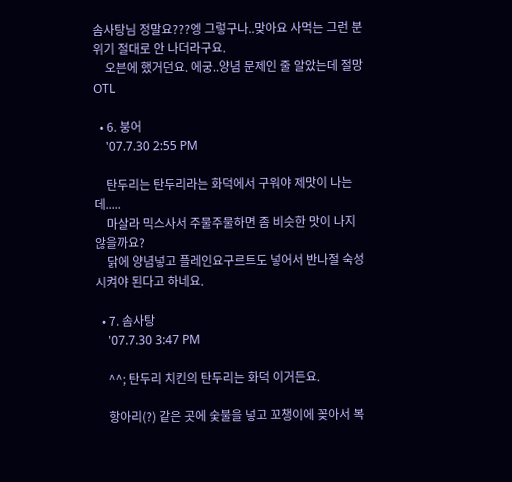솜사탕님 정말요???엥 그렇구나..맞아요 사먹는 그런 분위기 절대로 안 나더라구요.
    오븐에 했거던요. 에궁..양념 문제인 줄 알았는데 절망 OTL

  • 6. 붕어
    '07.7.30 2:55 PM

    탄두리는 탄두리라는 화덕에서 구워야 제맛이 나는데.....
    마살라 믹스사서 주물주물하면 좀 비슷한 맛이 나지 않을까요?
    닭에 양념넣고 플레인요구르트도 넣어서 반나절 숙성시켜야 된다고 하네요.

  • 7. 솜사탕
    '07.7.30 3:47 PM

    ^^; 탄두리 치킨의 탄두리는 화덕 이거든요.

    항아리(?) 같은 곳에 숯불을 넣고 꼬챙이에 꽂아서 복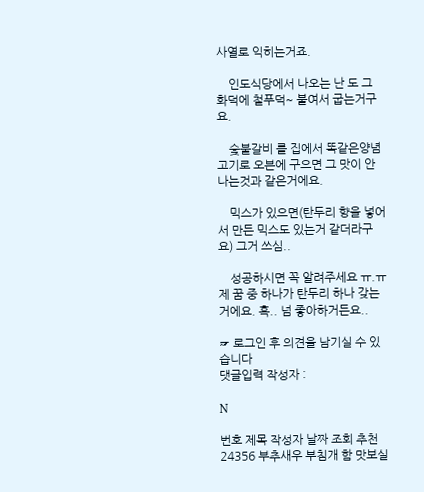사열로 익히는거죠.

    인도식당에서 나오는 난 도 그 화덕에 철푸덕~ 붙여서 굽는거구요.

    숯불갈비 를 집에서 똑같은양념 고기로 오븐에 구으면 그 맛이 안나는것과 같은거에요.

    믹스가 있으면(탄두리 향을 넣어서 만든 믹스도 있는거 같더라구요) 그거 쓰심..

    성공하시면 꼭 알려주세요 ㅠ.ㅠ 제 꿈 중 하나가 탄두리 하나 갖는거에요. 흑.. 넘 좋아하거든요..

☞ 로그인 후 의견을 남기실 수 있습니다
댓글입력 작성자 :

N

번호 제목 작성자 날짜 조회 추천
24356 부추새우 부침개 함 맛보실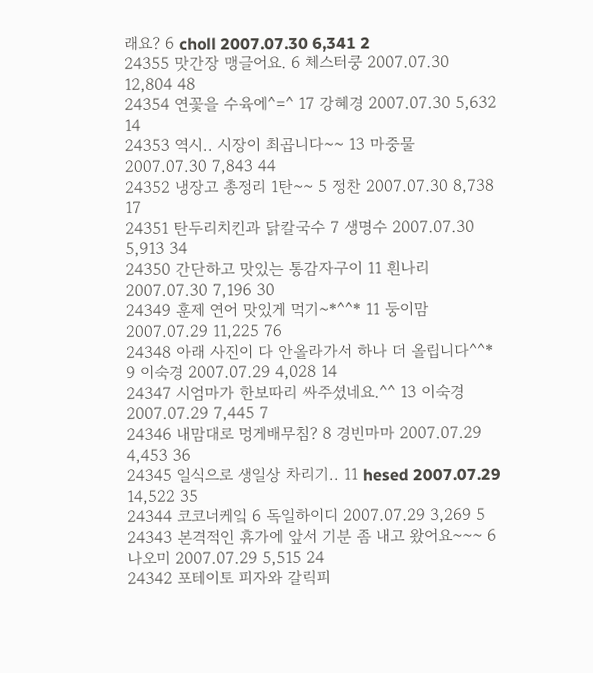래요? 6 choll 2007.07.30 6,341 2
24355 맛간장 맹글어요. 6 체스터쿵 2007.07.30 12,804 48
24354 연꽃을 수육에^=^ 17 강혜경 2007.07.30 5,632 14
24353 역시.. 시장이 최곱니다~~ 13 마중물 2007.07.30 7,843 44
24352 냉장고 총정리 1탄~~ 5 정찬 2007.07.30 8,738 17
24351 탄두리치킨과 닭칼국수 7 생명수 2007.07.30 5,913 34
24350 간단하고 맛있는 통감자구이 11 흰나리 2007.07.30 7,196 30
24349 훈제 연어 맛있게 먹기~*^^* 11 둥이맘 2007.07.29 11,225 76
24348 아래 사진이 다 안올라가서 하나 더 올립니다^^* 9 이숙경 2007.07.29 4,028 14
24347 시엄마가 한보따리 싸주셨네요.^^ 13 이숙경 2007.07.29 7,445 7
24346 내맘대로 멍게배무침? 8 경빈마마 2007.07.29 4,453 36
24345 일식으로 생일상 차리기.. 11 hesed 2007.07.29 14,522 35
24344 코코너케잌 6 독일하이디 2007.07.29 3,269 5
24343 본격적인 휴가에 앞서 기분 좀 내고 왔어요~~~ 6 나오미 2007.07.29 5,515 24
24342 포테이토 피자와 갈릭피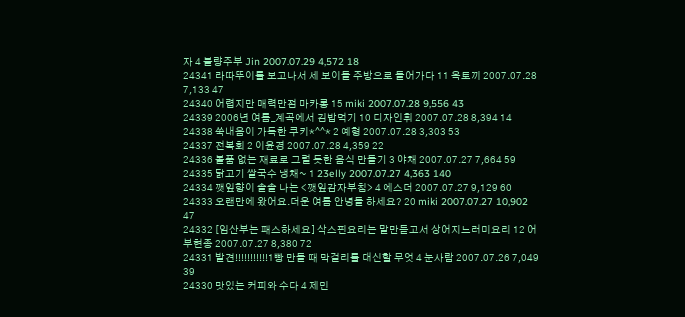자 4 불량주부 Jin 2007.07.29 4,572 18
24341 라따뚜이를 보고나서 세 보이들 주방으로 들어가다 11 옥토끼 2007.07.28 7,133 47
24340 어렵지만 매력만점 마카롱 15 miki 2007.07.28 9,556 43
24339 2006년 여름_계곡에서 김밥먹기 10 디자인휘 2007.07.28 8,394 14
24338 쑥내음이 가득한 쿠키*^^* 2 예형 2007.07.28 3,303 53
24337 전복회 2 이윤경 2007.07.28 4,359 22
24336 볼품 없는 재료로 그럴 듯한 음식 만들기 3 야채 2007.07.27 7,664 59
24335 닭고기 쌀국수 냉채~ 1 23elly 2007.07.27 4,363 140
24334 깻잎향이 솔솔 나는 <깻잎감자부침> 4 에스더 2007.07.27 9,129 60
24333 오랜만에 왔어요.더운 여름 안녕들 하세요? 20 miki 2007.07.27 10,902 47
24332 [임산부는 패스하세요] 삭스핀요리는 말만듣고서 상어지느러미요리 12 어부현종 2007.07.27 8,380 72
24331 발견!!!!!!!!!!!1빵 만들 때 막걸리를 대신할 무엇 4 눈사람 2007.07.26 7,049 39
24330 맛있는 커피와 수다 4 제민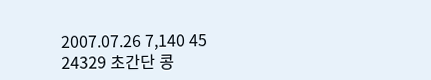2007.07.26 7,140 45
24329 초간단 콩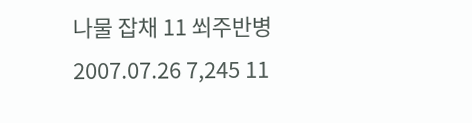나물 잡채 11 쐬주반병 2007.07.26 7,245 11